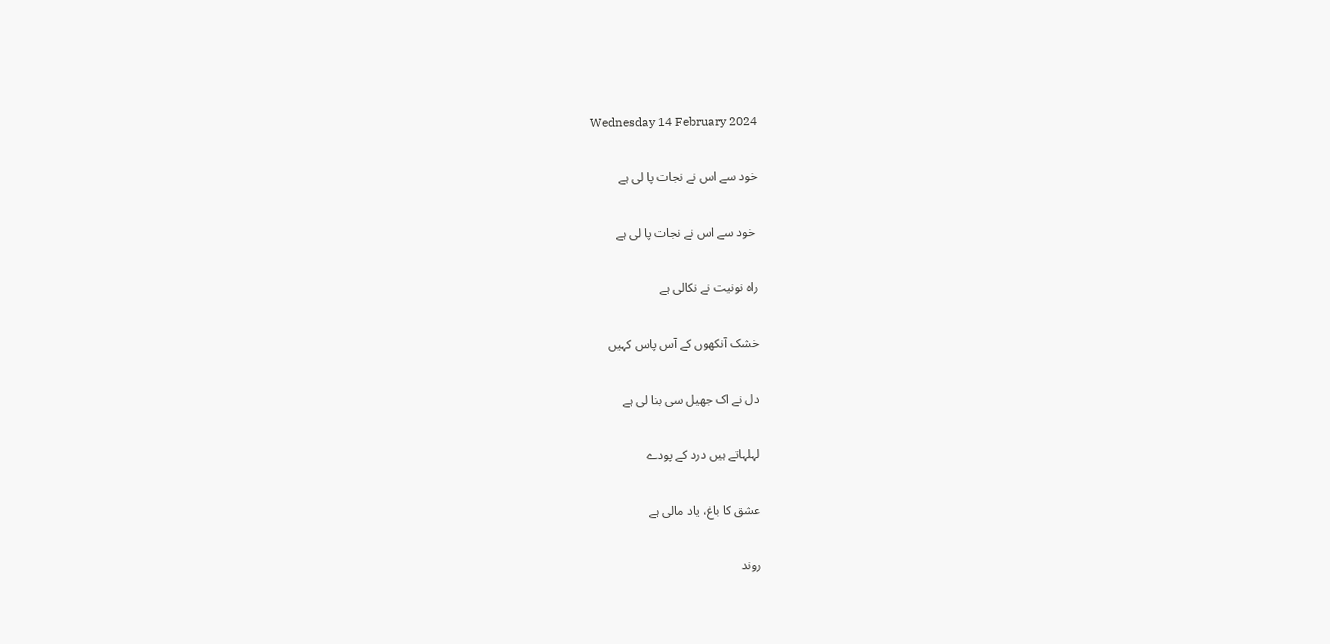Wednesday 14 February 2024

خود سے اس نے نجات پا لی ہے

 خود سے اس نے نجات پا لی ہے

راہ نونیت نے نکالی ہے

خشک آنکھوں کے آس پاس کہیں

دل نے اک جھیل سی بنا لی ہے

لہلہاتے ہیں درد کے پودے

عشق کا باغ، یاد مالی ہے

روند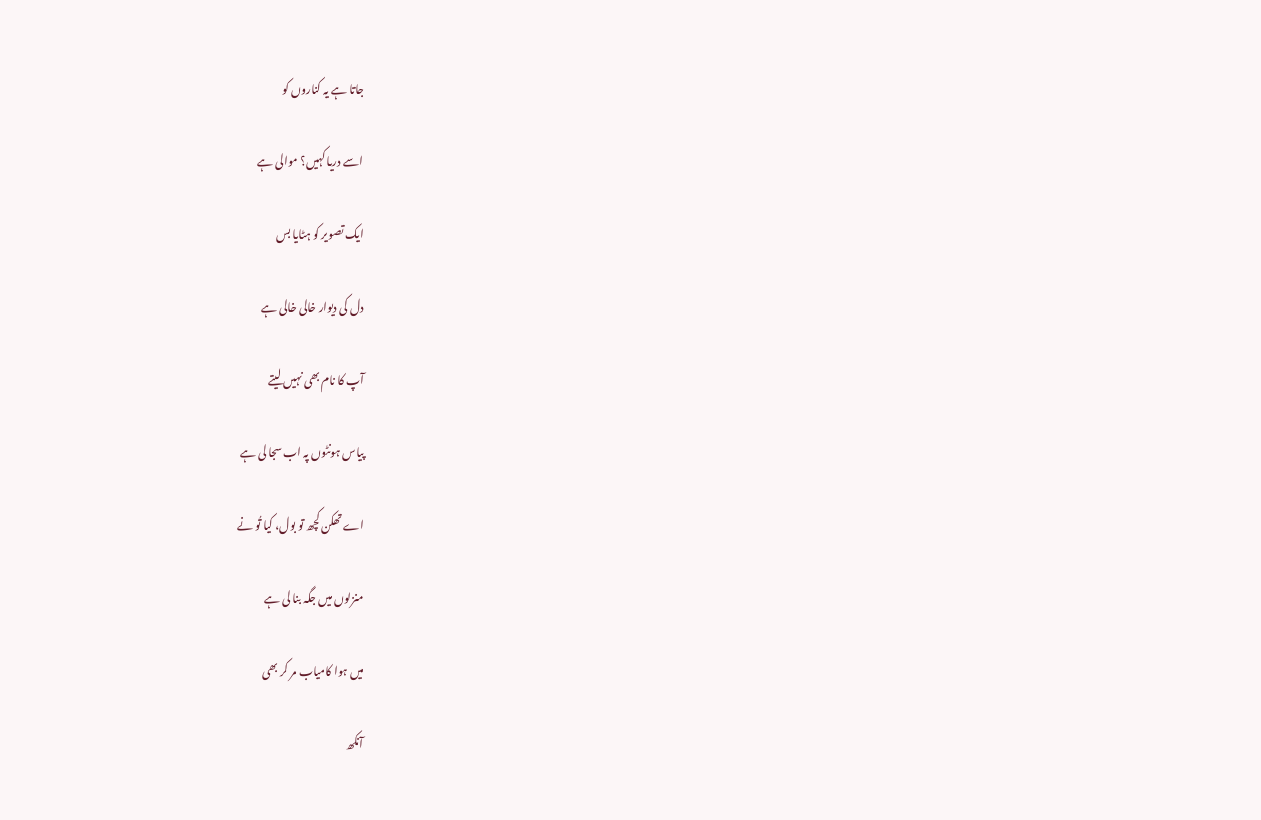جاتا ہے یہ کناروں کو

اسے دریا کہیں؟ موالی ہے

ایک تصویر کو ہٹایا بس

دل کی دیوار خالی خالی ہے

آپ کا نام بھی نہیں لیتے

پیاس ہونٹوں پہ اب سجا لی ہے

اے تھکن کچھ تو بول، کیا تُو نے

منزلوں میں جگہ بنا لی ہے

میں ہوا کامیاب مر کر بھی

آنکھ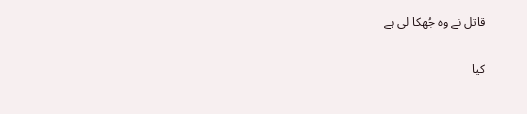قاتل نے وہ جُھکا لی ہے

کیا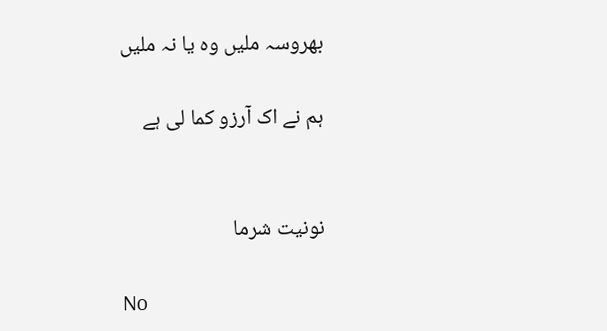بھروسہ ملیں وہ یا نہ ملیں

ہم نے اک آرزو کما لی ہے


نونیت شرما

No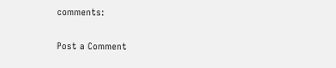comments:

Post a Comment